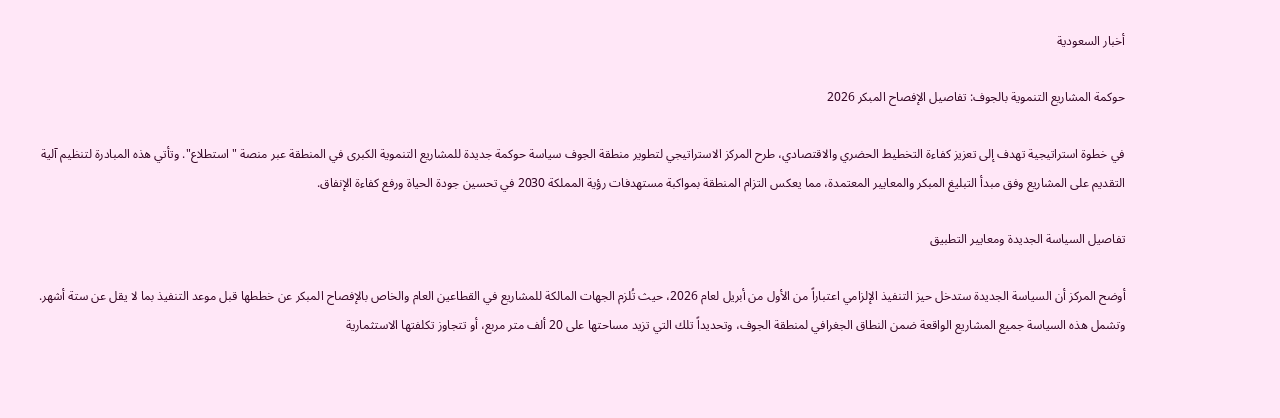أخبار السعودية

حوكمة المشاريع التنموية بالجوف: تفاصيل الإفصاح المبكر 2026

في خطوة استراتيجية تهدف إلى تعزيز كفاءة التخطيط الحضري والاقتصادي، طرح المركز الاستراتيجي لتطوير منطقة الجوف سياسة حوكمة جديدة للمشاريع التنموية الكبرى في المنطقة عبر منصة "استطلاع". وتأتي هذه المبادرة لتنظيم آلية التقديم على المشاريع وفق مبدأ التبليغ المبكر والمعايير المعتمدة، مما يعكس التزام المنطقة بمواكبة مستهدفات رؤية المملكة 2030 في تحسين جودة الحياة ورفع كفاءة الإنفاق.

تفاصيل السياسة الجديدة ومعايير التطبيق

أوضح المركز أن السياسة الجديدة ستدخل حيز التنفيذ الإلزامي اعتباراً من الأول من أبريل لعام 2026، حيث تُلزم الجهات المالكة للمشاريع في القطاعين العام والخاص بالإفصاح المبكر عن خططها قبل موعد التنفيذ بما لا يقل عن ستة أشهر. وتشمل هذه السياسة جميع المشاريع الواقعة ضمن النطاق الجغرافي لمنطقة الجوف، وتحديداً تلك التي تزيد مساحتها على 20 ألف متر مربع، أو تتجاوز تكلفتها الاستثمارية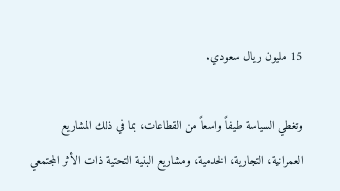15 مليون ريال سعودي.

وتغطي السياسة طيفاً واسعاً من القطاعات، بما في ذلك المشاريع العمرانية، التجارية، الخدمية، ومشاريع البنية التحتية ذات الأثر المجتمعي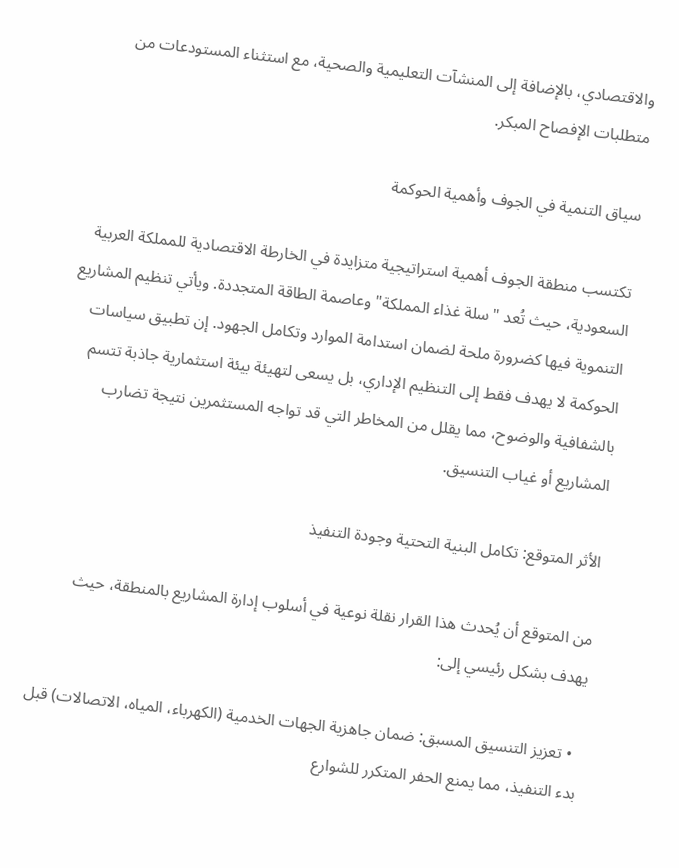والاقتصادي، بالإضافة إلى المنشآت التعليمية والصحية، مع استثناء المستودعات من متطلبات الإفصاح المبكر.

سياق التنمية في الجوف وأهمية الحوكمة

تكتسب منطقة الجوف أهمية استراتيجية متزايدة في الخارطة الاقتصادية للمملكة العربية السعودية، حيث تُعد "سلة غذاء المملكة" وعاصمة الطاقة المتجددة. ويأتي تنظيم المشاريع التنموية فيها كضرورة ملحة لضمان استدامة الموارد وتكامل الجهود. إن تطبيق سياسات الحوكمة لا يهدف فقط إلى التنظيم الإداري، بل يسعى لتهيئة بيئة استثمارية جاذبة تتسم بالشفافية والوضوح، مما يقلل من المخاطر التي قد تواجه المستثمرين نتيجة تضارب المشاريع أو غياب التنسيق.

الأثر المتوقع: تكامل البنية التحتية وجودة التنفيذ

من المتوقع أن يُحدث هذا القرار نقلة نوعية في أسلوب إدارة المشاريع بالمنطقة، حيث يهدف بشكل رئيسي إلى:

  • تعزيز التنسيق المسبق: ضمان جاهزية الجهات الخدمية (الكهرباء، المياه، الاتصالات) قبل بدء التنفيذ، مما يمنع الحفر المتكرر للشوارع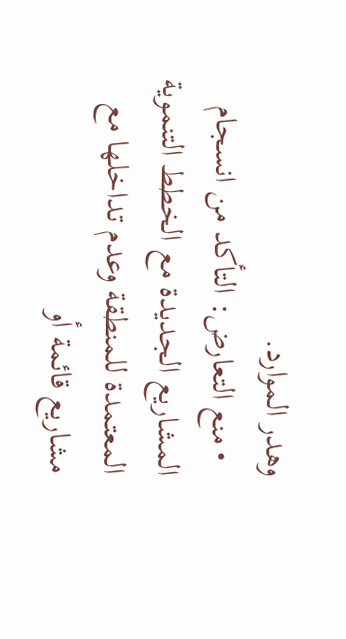وهدر الموارد.
  • منع التعارض: التأكد من انسجام المشاريع الجديدة مع الخطط التنموية المعتمدة للمنطقة وعدم تداخلها مع مشاريع قائمة أو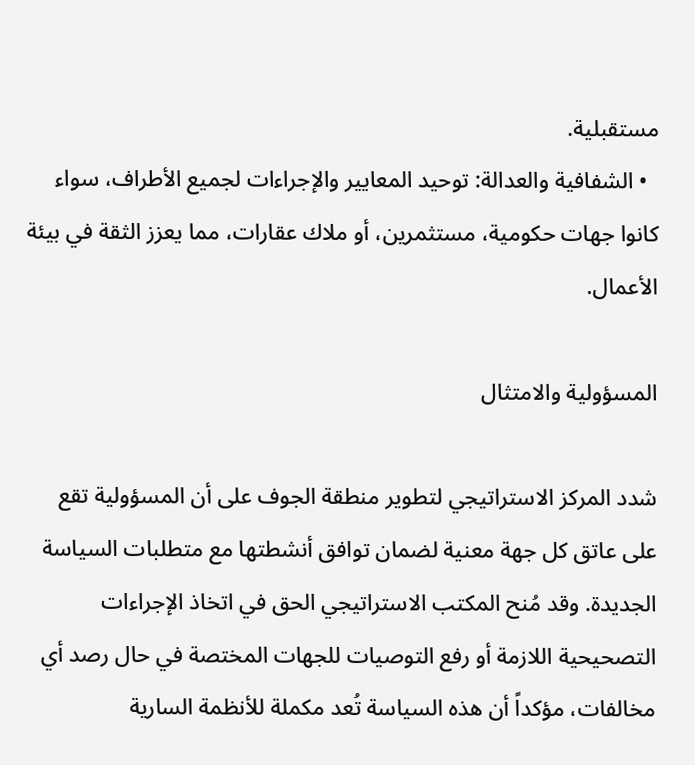مستقبلية.
  • الشفافية والعدالة: توحيد المعايير والإجراءات لجميع الأطراف، سواء كانوا جهات حكومية، مستثمرين، أو ملاك عقارات، مما يعزز الثقة في بيئة الأعمال.

المسؤولية والامتثال

شدد المركز الاستراتيجي لتطوير منطقة الجوف على أن المسؤولية تقع على عاتق كل جهة معنية لضمان توافق أنشطتها مع متطلبات السياسة الجديدة. وقد مُنح المكتب الاستراتيجي الحق في اتخاذ الإجراءات التصحيحية اللازمة أو رفع التوصيات للجهات المختصة في حال رصد أي مخالفات، مؤكداً أن هذه السياسة تُعد مكملة للأنظمة السارية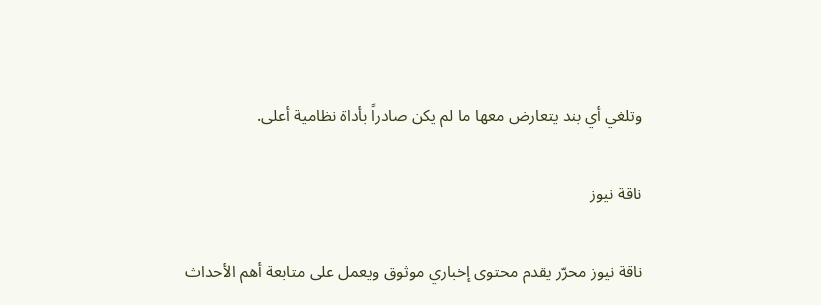وتلغي أي بند يتعارض معها ما لم يكن صادراً بأداة نظامية أعلى.

ناقة نيوز

ناقة نيوز محرّر يقدم محتوى إخباري موثوق ويعمل على متابعة أهم الأحداث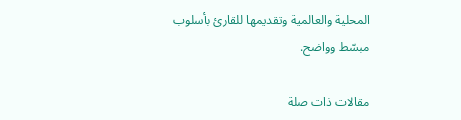المحلية والعالمية وتقديمها للقارئ بأسلوب مبسّط وواضح.

مقالات ذات صلة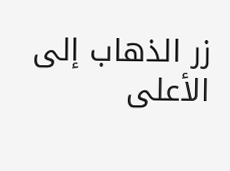زر الذهاب إلى الأعلى